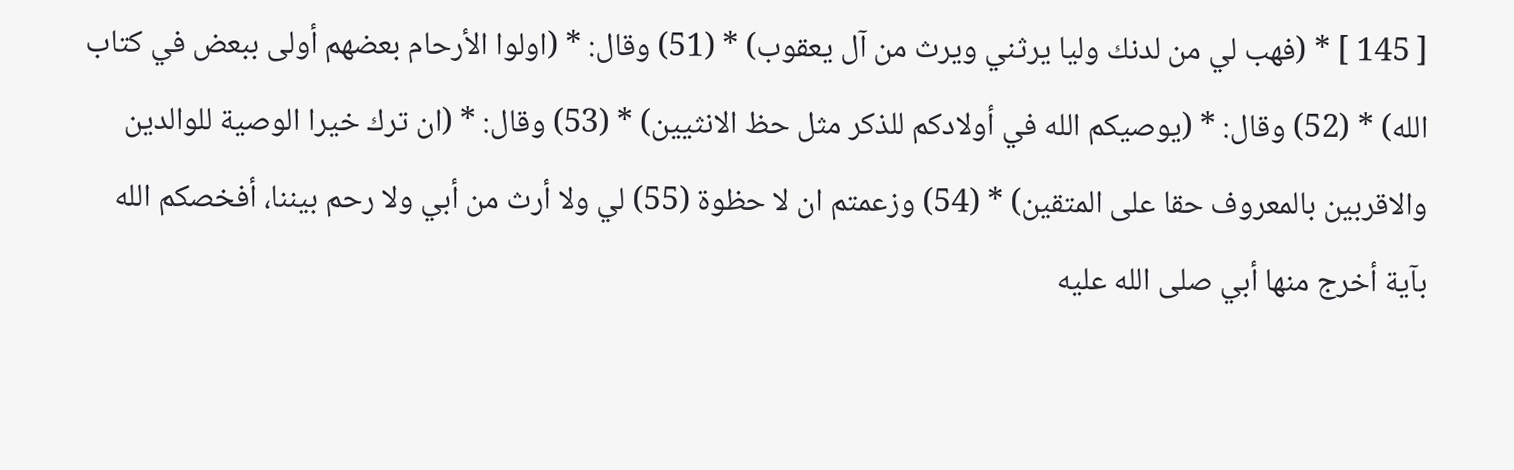[ 145 ] * (فهب لي من لدنك وليا يرثني ويرث من آل يعقوب) * (51) وقال: * (اولوا الأرحام بعضهم أولى ببعض في كتاب الله) * (52) وقال: * (يوصيكم الله في أولادكم للذكر مثل حظ الانثيين) * (53) وقال: * (ان ترك خيرا الوصية للوالدين والاقربين بالمعروف حقا على المتقين) * (54) وزعمتم ان لا حظوة (55) لي ولا أرث من أبي ولا رحم بيننا، أفخصكم الله بآية أخرج منها أبي صلى الله عليه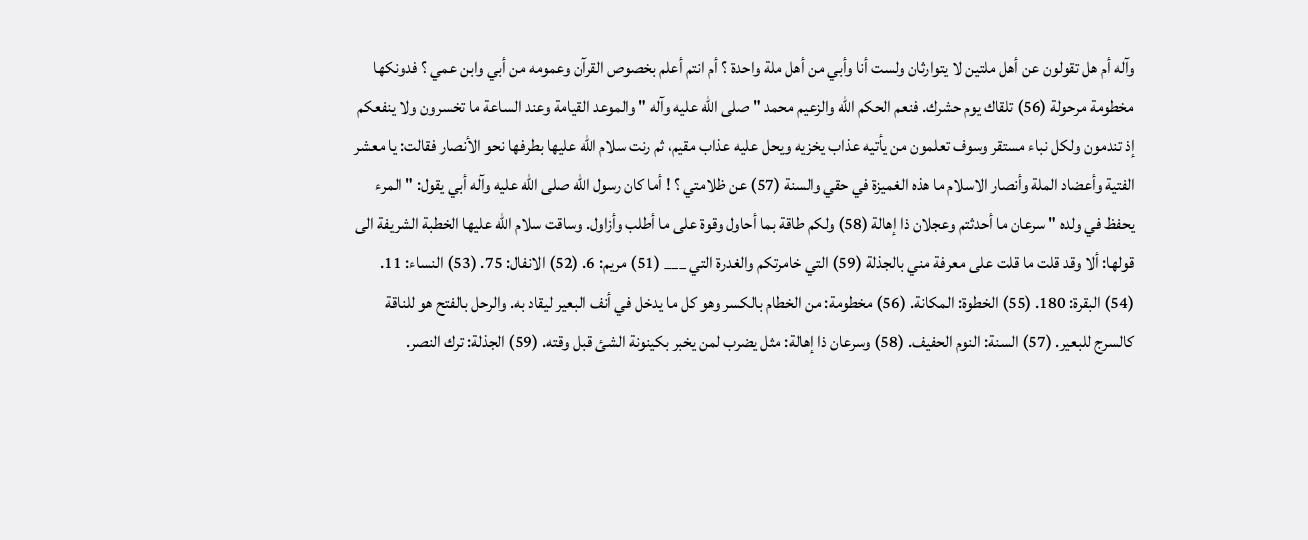وآله أم هل تقولون عن أهل ملتين لا يتوارثان ولست أنا وأبي من أهل ملة واحدة ؟ أم انتم أعلم بخصوص القرآن وعمومه من أبي وابن عمي ؟ فدونكها مخطومة مرحولة (56) تلقاك يوم حشرك. فنعم الحكم الله والزعيم محمد " صلى الله عليه وآله " والموعد القيامة وعند الساعة ما تخسرون ولا ينفعكم إذ تندمون ولكل نباء مستقر وسوف تعلمون من يأتيه عذاب يخزيه ويحل عليه عذاب مقيم، ثم رنت سلام الله عليها بطرفها نحو الأنصار فقالت: يا معشر الفتية وأعضاد الملة وأنصار الاسلام ما هذه الغميزة في حقي والسنة (57) عن ظلامتي ؟ ! أما كان رسول الله صلى الله عليه وآله أبي يقول: " المرء يحفظ في ولده " سرعان ما أحدثتم وعجلان ذا إهالة (58) ولكم طاقة بما أحاول وقوة على ما أطلب وأزاول. وساقت سلام الله عليها الخطبة الشريفة الى قولها: ألا وقد قلت ما قلت على معرفة مني بالجذلة (59) التي خامرتكم والغدرة التي ___ (51) مريم: 6. (52) الانفال: 75. (53) النساء: 11. (54) البقرة: 180. (55) الخطوة: المكانة. (56) مخطومة: من الخطام بالكسر وهو كل ما يدخل في أنف البعير ليقاد به. والرحل بالفتح هو للناقة كالسرج للبعير. (57) السنة: النوم الحفيف. (58) وسرعان ذا إهالة: مثل يضرب لمن يخبر بكينونة الشئ قبل وقته. (59) الجذلة: ترك النصر.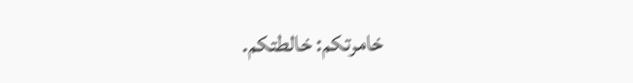خامرتكم: خالطتكم.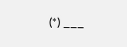(*) ___